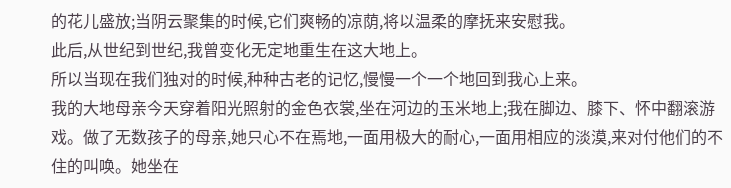的花儿盛放;当阴云聚集的时候,它们爽畅的凉荫,将以温柔的摩抚来安慰我。
此后,从世纪到世纪,我曾变化无定地重生在这大地上。
所以当现在我们独对的时候,种种古老的记忆,慢慢一个一个地回到我心上来。
我的大地母亲今天穿着阳光照射的金色衣裳,坐在河边的玉米地上;我在脚边、膝下、怀中翻滚游戏。做了无数孩子的母亲,她只心不在焉地,一面用极大的耐心,一面用相应的淡漠,来对付他们的不住的叫唤。她坐在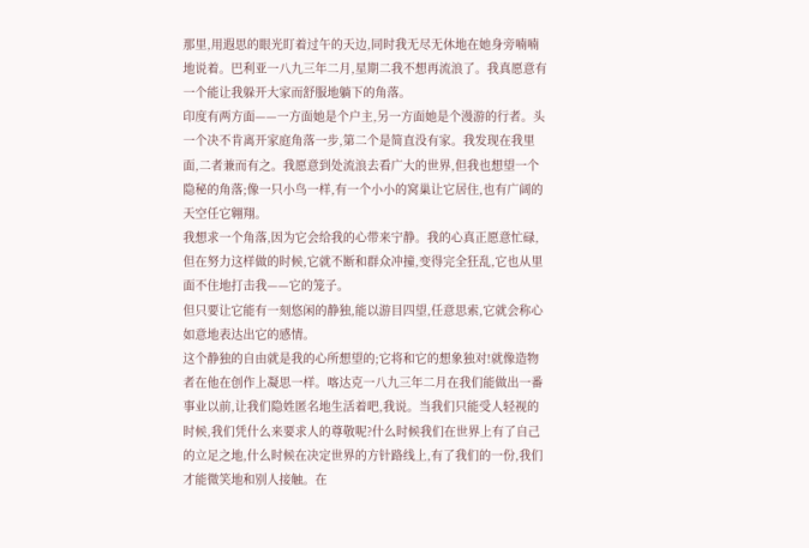那里,用遐思的眼光盯着过午的天边,同时我无尽无休地在她身旁喃喃地说着。巴利亚一八九三年二月,星期二我不想再流浪了。我真愿意有一个能让我躲开大家而舒服地躺下的角落。
印度有两方面——一方面她是个户主,另一方面她是个漫游的行者。头一个决不肯离开家庭角落一步,第二个是简直没有家。我发现在我里面,二者兼而有之。我愿意到处流浪去看广大的世界,但我也想望一个隐秘的角落;像一只小鸟一样,有一个小小的窝巢让它居住,也有广阔的天空任它翱翔。
我想求一个角落,因为它会给我的心带来宁静。我的心真正愿意忙碌,但在努力这样做的时候,它就不断和群众冲撞,变得完全狂乱,它也从里面不住地打击我——它的笼子。
但只要让它能有一刻悠闲的静独,能以游目四望,任意思索,它就会称心如意地表达出它的感情。
这个静独的自由就是我的心所想望的;它将和它的想象独对!就像造物者在他在创作上凝思一样。喀达克一八九三年二月在我们能做出一番事业以前,让我们隐姓匿名地生活着吧,我说。当我们只能受人轻视的时候,我们凭什么来要求人的尊敬呢?什么时候我们在世界上有了自己的立足之地,什么时候在决定世界的方针路线上,有了我们的一份,我们才能微笑地和别人接触。在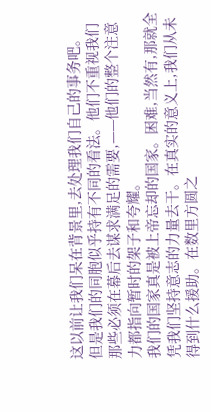这以前让我们呆在背景里,去处理我们自己的事务吧。
但是我们的同胞似乎持有不同的看法。他们不重视我们那些必须在幕后去谋求满足的需要,——他们的整个注意力都指向暂时的架子和夸耀。
我们的国家真是被上帝忘却的国家。困难,当然有,那就全凭我们坚持意志的力量去干。在真实的意义上,我们从未得到什么援助。在数里方圆之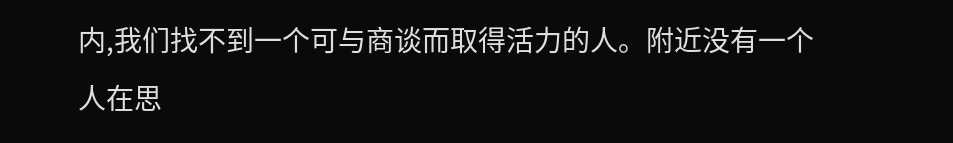内,我们找不到一个可与商谈而取得活力的人。附近没有一个人在思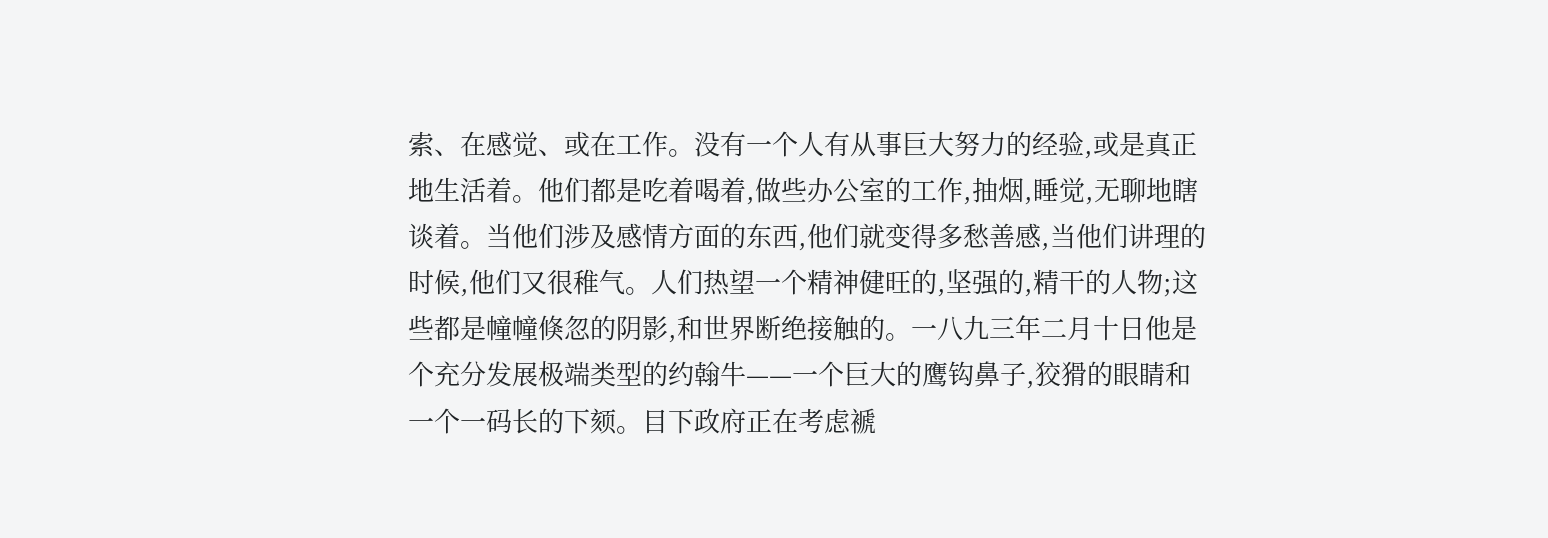索、在感觉、或在工作。没有一个人有从事巨大努力的经验,或是真正地生活着。他们都是吃着喝着,做些办公室的工作,抽烟,睡觉,无聊地瞎谈着。当他们涉及感情方面的东西,他们就变得多愁善感,当他们讲理的时候,他们又很稚气。人们热望一个精神健旺的,坚强的,精干的人物;这些都是幢幢倏忽的阴影,和世界断绝接触的。一八九三年二月十日他是个充分发展极端类型的约翰牛——一个巨大的鹰钩鼻子,狡猾的眼睛和一个一码长的下颏。目下政府正在考虑褫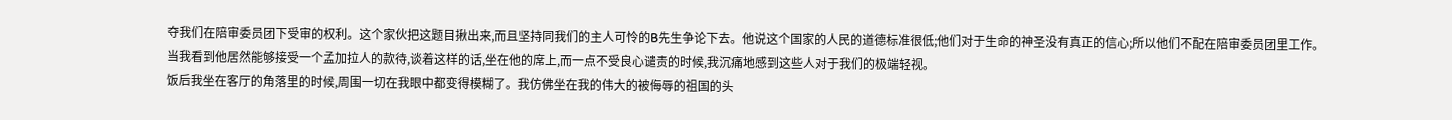夺我们在陪审委员团下受审的权利。这个家伙把这题目揪出来,而且坚持同我们的主人可怜的B先生争论下去。他说这个国家的人民的道德标准很低;他们对于生命的神圣没有真正的信心;所以他们不配在陪审委员团里工作。
当我看到他居然能够接受一个孟加拉人的款待,谈着这样的话,坐在他的席上,而一点不受良心谴责的时候,我沉痛地感到这些人对于我们的极端轻视。
饭后我坐在客厅的角落里的时候,周围一切在我眼中都变得模糊了。我仿佛坐在我的伟大的被侮辱的祖国的头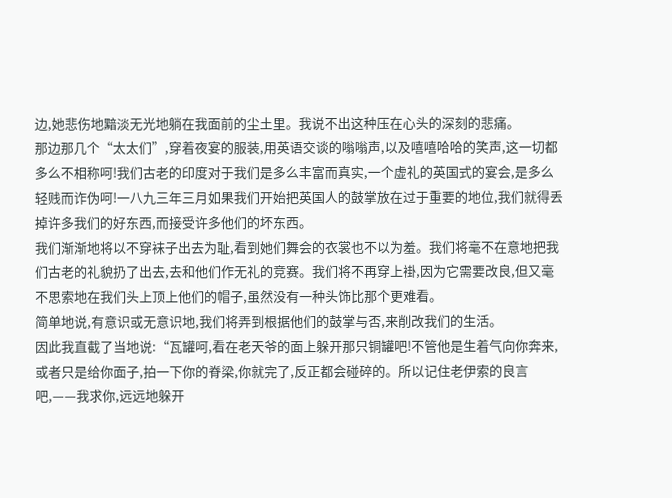边,她悲伤地黯淡无光地躺在我面前的尘土里。我说不出这种压在心头的深刻的悲痛。
那边那几个“太太们”,穿着夜宴的服装,用英语交谈的嗡嗡声,以及嘻嘻哈哈的笑声,这一切都多么不相称呵!我们古老的印度对于我们是多么丰富而真实,一个虚礼的英国式的宴会,是多么轻贱而诈伪呵!一八九三年三月如果我们开始把英国人的鼓掌放在过于重要的地位,我们就得丢掉许多我们的好东西,而接受许多他们的坏东西。
我们渐渐地将以不穿袜子出去为耻,看到她们舞会的衣裳也不以为羞。我们将毫不在意地把我们古老的礼貌扔了出去,去和他们作无礼的竞赛。我们将不再穿上褂,因为它需要改良,但又毫不思索地在我们头上顶上他们的帽子,虽然没有一种头饰比那个更难看。
简单地说,有意识或无意识地,我们将弄到根据他们的鼓掌与否,来削改我们的生活。
因此我直截了当地说:“瓦罐呵,看在老天爷的面上躲开那只铜罐吧!不管他是生着气向你奔来,或者只是给你面子,拍一下你的脊梁,你就完了,反正都会碰碎的。所以记住老伊索的良言吧,——我求你,远远地躲开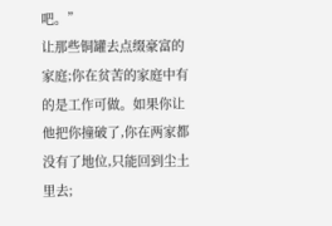吧。”
让那些铜罐去点缀豪富的家庭;你在贫苦的家庭中有的是工作可做。如果你让他把你撞破了,你在两家都没有了地位,只能回到尘土里去;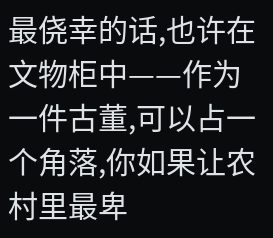最侥幸的话,也许在文物柜中——作为一件古董,可以占一个角落,你如果让农村里最卑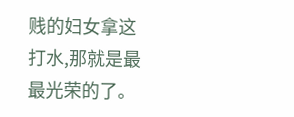贱的妇女拿这打水,那就是最最光荣的了。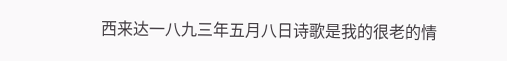西来达一八九三年五月八日诗歌是我的很老的情